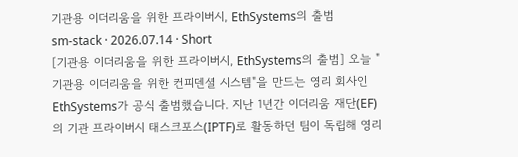기관용 이더리움을 위한 프라이버시, EthSystems의 출범
sm-stack · 2026.07.14 · Short
[기관용 이더리움을 위한 프라이버시, EthSystems의 출범] 오늘 "기관용 이더리움을 위한 컨피덴셜 시스템"을 만드는 영리 회사인 EthSystems가 공식 출범했습니다. 지난 1년간 이더리움 재단(EF)의 기관 프라이버시 태스크포스(IPTF)로 활동하던 팀이 독립해 영리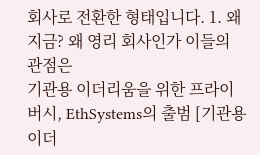회사로 전환한 형태입니다. 1. 왜 지금? 왜 영리 회사인가 이들의 관점은
기관용 이더리움을 위한 프라이버시, EthSystems의 출범 [기관용 이더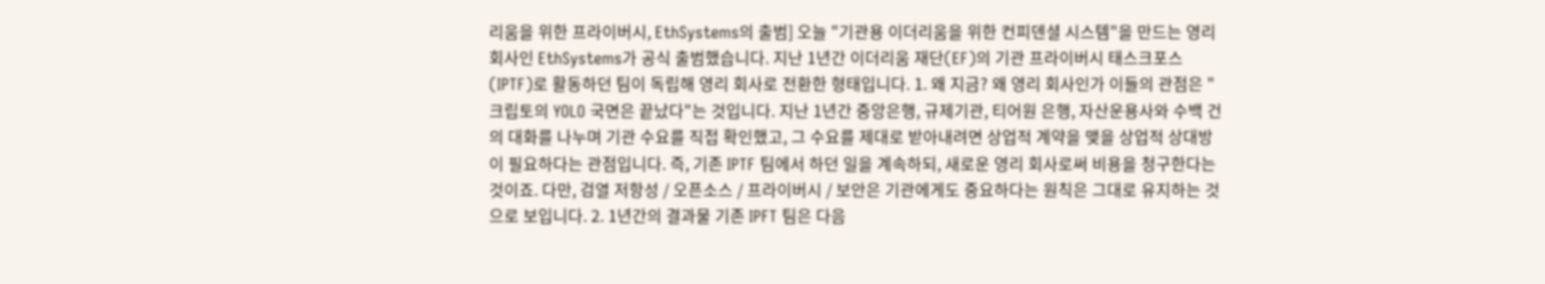리움을 위한 프라이버시, EthSystems의 출범] 오늘 "기관용 이더리움을 위한 컨피덴셜 시스템"을 만드는 영리 회사인 EthSystems가 공식 출범했습니다. 지난 1년간 이더리움 재단(EF)의 기관 프라이버시 태스크포스(IPTF)로 활동하던 팀이 독립해 영리 회사로 전환한 형태입니다. 1. 왜 지금? 왜 영리 회사인가 이들의 관점은 "크립토의 YOLO 국면은 끝났다"는 것입니다. 지난 1년간 중앙은행, 규제기관, 티어원 은행, 자산운용사와 수백 건의 대화를 나누며 기관 수요를 직접 확인했고, 그 수요를 제대로 받아내려면 상업적 계약을 맺을 상업적 상대방이 필요하다는 관점입니다. 즉, 기존 IPTF 팀에서 하던 일을 계속하되, 새로운 영리 회사로써 비용을 청구한다는 것이죠. 다만, 검열 저항성 / 오픈소스 / 프라이버시 / 보안은 기관에게도 중요하다는 원칙은 그대로 유지하는 것으로 보입니다. 2. 1년간의 결과물 기존 IPFT 팀은 다음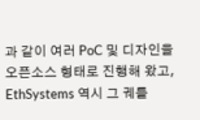과 같이 여러 PoC 및 디자인을 오픈소스 형태로 진행해 왔고, EthSystems 역시 그 궤를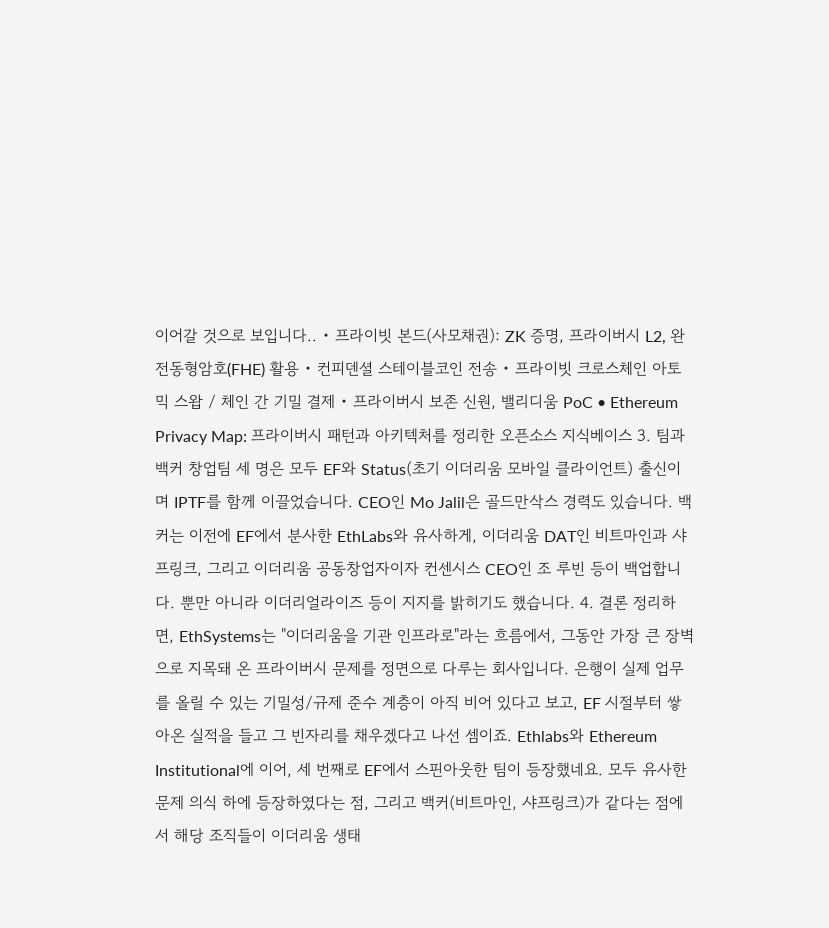이어갈 것으로 보입니다.. • 프라이빗 본드(사모채권): ZK 증명, 프라이버시 L2, 완전동형암호(FHE) 활용 • 컨피덴셜 스테이블코인 전송 • 프라이빗 크로스체인 아토믹 스왑 / 체인 간 기밀 결제 • 프라이버시 보존 신원, 밸리디움 PoC • Ethereum Privacy Map: 프라이버시 패턴과 아키텍처를 정리한 오픈소스 지식베이스 3. 팀과 백커 창업팀 세 명은 모두 EF와 Status(초기 이더리움 모바일 클라이언트) 출신이며 IPTF를 함께 이끌었습니다. CEO인 Mo Jalil은 골드만삭스 경력도 있습니다. 백커는 이전에 EF에서 분사한 EthLabs와 유사하게, 이더리움 DAT인 비트마인과 샤프링크, 그리고 이더리움 공동창업자이자 컨센시스 CEO인 조 루빈 등이 백업합니다. 뿐만 아니라 이더리얼라이즈 등이 지지를 밝히기도 했습니다. 4. 결론 정리하면, EthSystems는 "이더리움을 기관 인프라로"라는 흐름에서, 그동안 가장 큰 장벽으로 지목돼 온 프라이버시 문제를 정면으로 다루는 회사입니다. 은행이 실제 업무를 올릴 수 있는 기밀성/규제 준수 계층이 아직 비어 있다고 보고, EF 시절부터 쌓아온 실적을 들고 그 빈자리를 채우겠다고 나선 셈이죠. Ethlabs와 Ethereum Institutional에 이어, 세 번째로 EF에서 스핀아웃한 팀이 등장했네요. 모두 유사한 문제 의식 하에 등장하였다는 점, 그리고 백커(비트마인, 샤프링크)가 같다는 점에서 해당 조직들이 이더리움 생태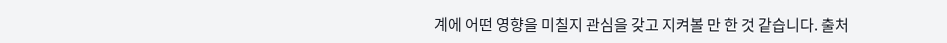계에 어떤 영향을 미칠지 관심을 갖고 지켜볼 만 한 것 같습니다. 출처